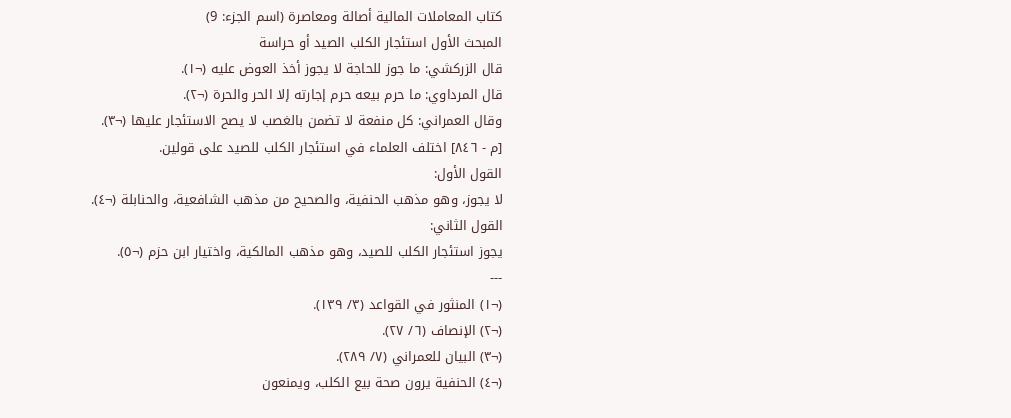كتاب المعاملات المالية أصالة ومعاصرة (اسم الجزء: 9)
المبحث الأول استئجار الكلب الصيد أو حراسة
قال الزركشي: ما جوز للحاجة لا يجوز أخذ العوض عليه (¬١).
قال المرداوي: ما حرم بيعه حرم إجارته إلا الحر والحرة (¬٢).
وقال العمراني: كل منفعة لا تضمن بالغصب لا يصح الاستئجار عليها (¬٣).
[م - ٨٤٦] اختلف العلماء في استئجار الكلب للصيد على قولين.
القول الأول:
لا يجوز، وهو مذهب الحنفية، والصحيح من مذهب الشافعية، والحنابلة (¬٤).
القول الثاني:
يجوز استئجار الكلب للصيد، وهو مذهب المالكية، واختيار ابن حزم (¬٥).
---
(¬١) المنثور في القواعد (٣/ ١٣٩).
(¬٢) الإنصاف (٦/ ٢٧).
(¬٣) البيان للعمراني (٧/ ٢٨٩).
(¬٤) الحنفية يرون صحة بيع الكلب، ويمنعون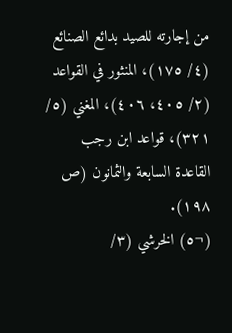من إجارته للصيد بدائع الصنائع (٤/ ١٧٥)، المنثور في القواعد (٢/ ٤٠٥، ٤٠٦)، المغني (٥/ ٣٢١)، قواعد ابن رجب القاعدة السابعة والثمانون (ص ١٩٨).
(¬٥) الخرشي (٣/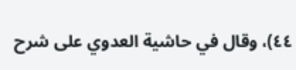٤٤)، وقال في حاشية العدوي على شرح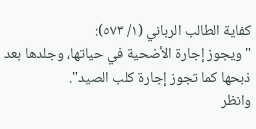كفاية الطالب الرباني (١/ ٥٧٣):
"ويجوز إجارة الأضحية في حياتها، وجلدها بعد ذبحها كما تجوز إجارة كلب الصيد".
وانظر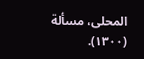المحلى، مسألة (١٣٠٠).